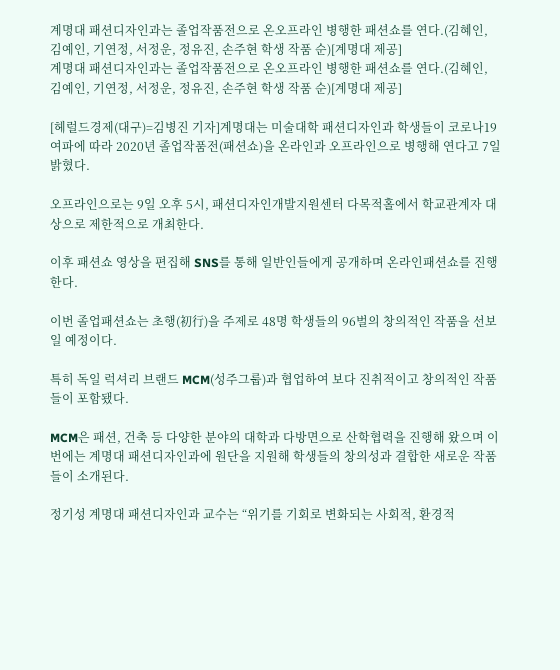계명대 패션디자인과는 졸업작품전으로 온오프라인 병행한 패션쇼를 연다.(김혜인, 김예인, 기연정, 서정운, 정유진, 손주현 학생 작품 순)[계명대 제공]
계명대 패션디자인과는 졸업작품전으로 온오프라인 병행한 패션쇼를 연다.(김혜인, 김예인, 기연정, 서정운, 정유진, 손주현 학생 작품 순)[계명대 제공]

[헤럴드경제(대구)=김병진 기자]계명대는 미술대학 패션디자인과 학생들이 코로나19 여파에 따라 2020년 졸업작품전(패션쇼)을 온라인과 오프라인으로 병행해 연다고 7일 밝혔다.

오프라인으로는 9일 오후 5시, 패션디자인개발지원센터 다목적홀에서 학교관계자 대상으로 제한적으로 개최한다.

이후 패션쇼 영상을 편집해 SNS를 통해 일반인들에게 공개하며 온라인패션쇼를 진행한다.

이번 졸업패션쇼는 초행(初行)을 주제로 48명 학생들의 96벌의 창의적인 작품을 선보일 예정이다.

특히 독일 럭셔리 브랜드 MCM(성주그룹)과 협업하여 보다 진취적이고 창의적인 작품들이 포함됐다.

MCM은 패션, 건축 등 다양한 분야의 대학과 다방면으로 산학협력을 진행해 왔으며 이번에는 계명대 패션디자인과에 원단을 지원해 학생들의 창의성과 결합한 새로운 작품들이 소개된다.

정기성 계명대 패션디자인과 교수는 “위기를 기회로 변화되는 사회적, 환경적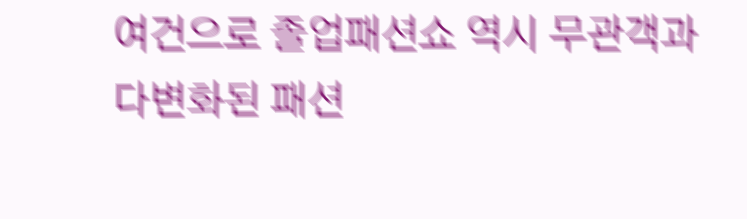여건으로 졸업패션쇼 역시 무관객과 다변화된 패션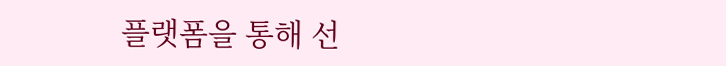플랫폼을 통해 선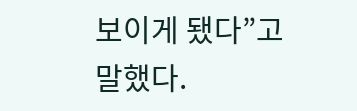보이게 됐다”고 말했다.